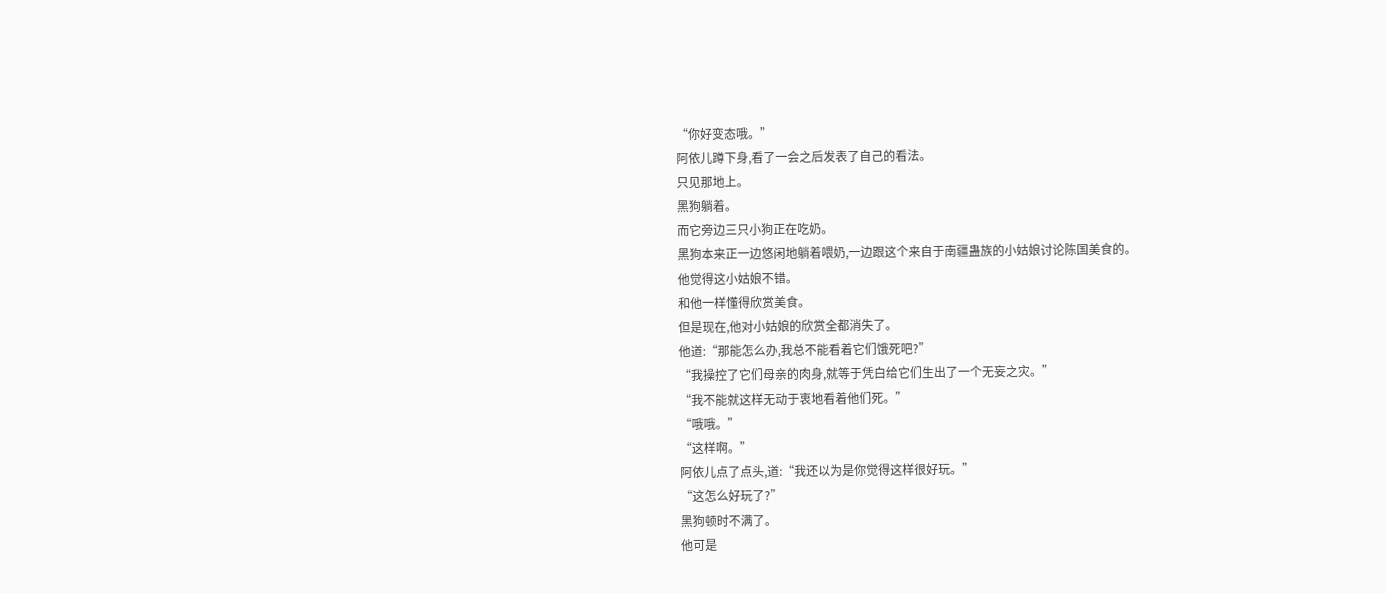“你好变态哦。”
阿依儿蹲下身,看了一会之后发表了自己的看法。
只见那地上。
黑狗躺着。
而它旁边三只小狗正在吃奶。
黑狗本来正一边悠闲地躺着喂奶,一边跟这个来自于南疆蛊族的小姑娘讨论陈国美食的。
他觉得这小姑娘不错。
和他一样懂得欣赏美食。
但是现在,他对小姑娘的欣赏全都消失了。
他道:“那能怎么办,我总不能看着它们饿死吧?”
“我操控了它们母亲的肉身,就等于凭白给它们生出了一个无妄之灾。”
“我不能就这样无动于衷地看着他们死。”
“哦哦。”
“这样啊。”
阿依儿点了点头,道:“我还以为是你觉得这样很好玩。”
“这怎么好玩了?”
黑狗顿时不满了。
他可是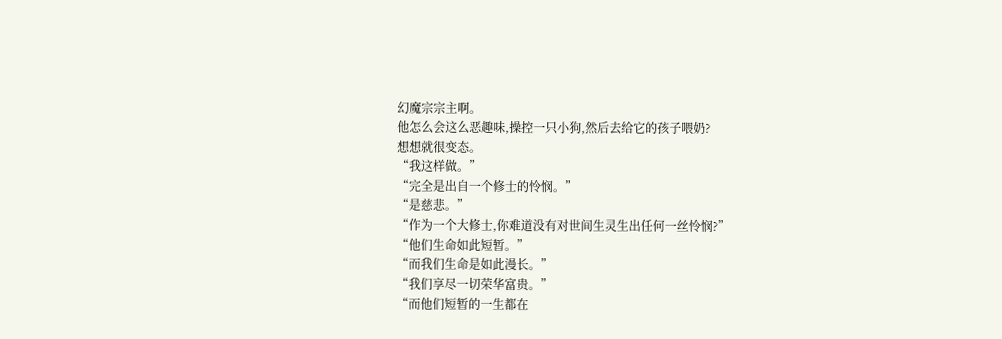幻魔宗宗主啊。
他怎么会这么恶趣味,操控一只小狗,然后去给它的孩子喂奶?
想想就很变态。
“我这样做。”
“完全是出自一个修士的怜悯。”
“是慈悲。”
“作为一个大修士,你难道没有对世间生灵生出任何一丝怜悯?”
“他们生命如此短暂。”
“而我们生命是如此漫长。”
“我们享尽一切荣华富贵。”
“而他们短暂的一生都在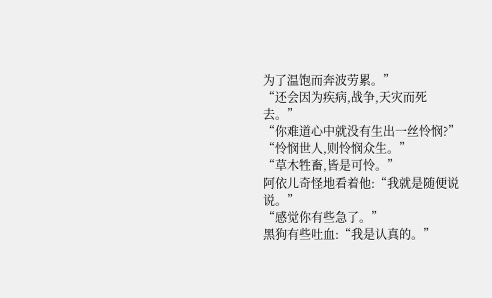为了温饱而奔波劳累。”
“还会因为疾病,战争,天灾而死去。”
“你难道心中就没有生出一丝怜悯?”
“怜悯世人,则怜悯众生。”
“草木牲畜,皆是可怜。”
阿依儿奇怪地看着他:“我就是随便说说。”
“感觉你有些急了。”
黑狗有些吐血:“我是认真的。”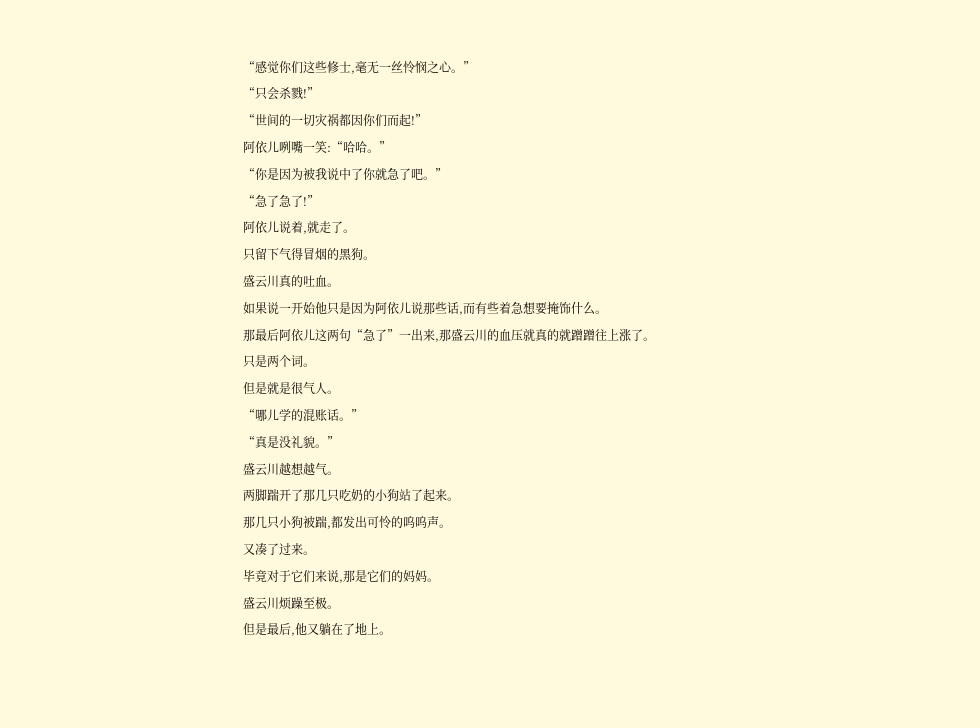“感觉你们这些修士,毫无一丝怜悯之心。”
“只会杀戮!”
“世间的一切灾祸都因你们而起!”
阿依儿咧嘴一笑:“哈哈。”
“你是因为被我说中了你就急了吧。”
“急了急了!”
阿依儿说着,就走了。
只留下气得冒烟的黑狗。
盛云川真的吐血。
如果说一开始他只是因为阿依儿说那些话,而有些着急想要掩饰什么。
那最后阿依儿这两句“急了”一出来,那盛云川的血压就真的就蹭蹭往上涨了。
只是两个词。
但是就是很气人。
“哪儿学的混账话。”
“真是没礼貌。”
盛云川越想越气。
两脚踹开了那几只吃奶的小狗站了起来。
那几只小狗被踹,都发出可怜的呜呜声。
又凑了过来。
毕竟对于它们来说,那是它们的妈妈。
盛云川烦躁至极。
但是最后,他又躺在了地上。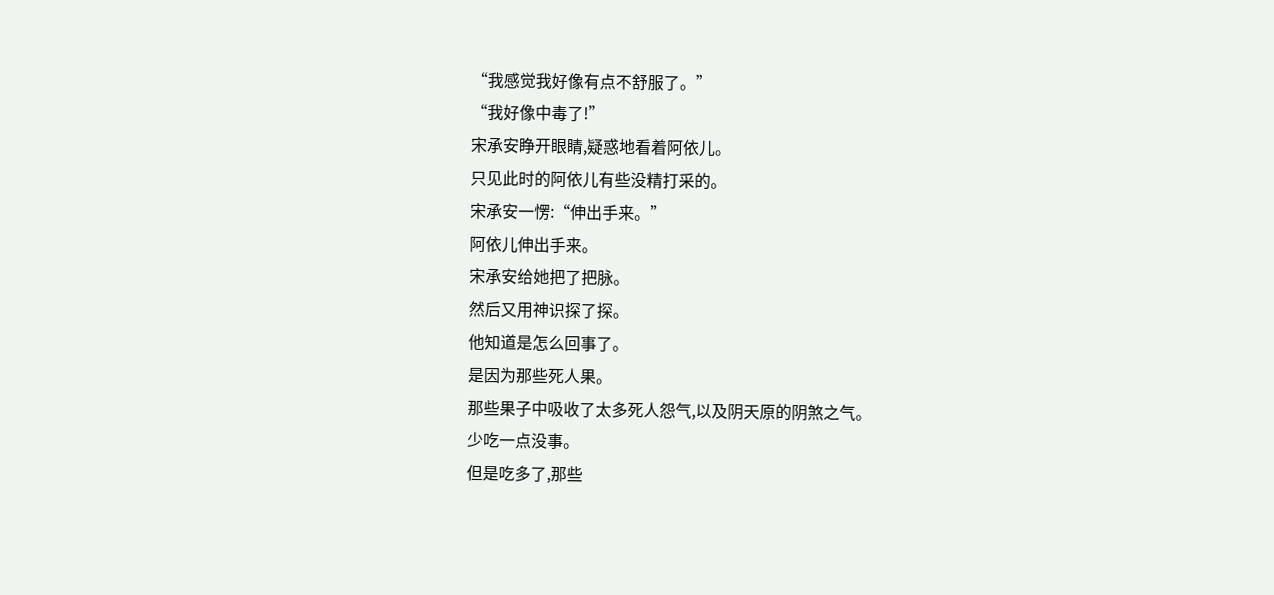“我感觉我好像有点不舒服了。”
“我好像中毒了!”
宋承安睁开眼睛,疑惑地看着阿依儿。
只见此时的阿依儿有些没精打采的。
宋承安一愣:“伸出手来。”
阿依儿伸出手来。
宋承安给她把了把脉。
然后又用神识探了探。
他知道是怎么回事了。
是因为那些死人果。
那些果子中吸收了太多死人怨气,以及阴天原的阴煞之气。
少吃一点没事。
但是吃多了,那些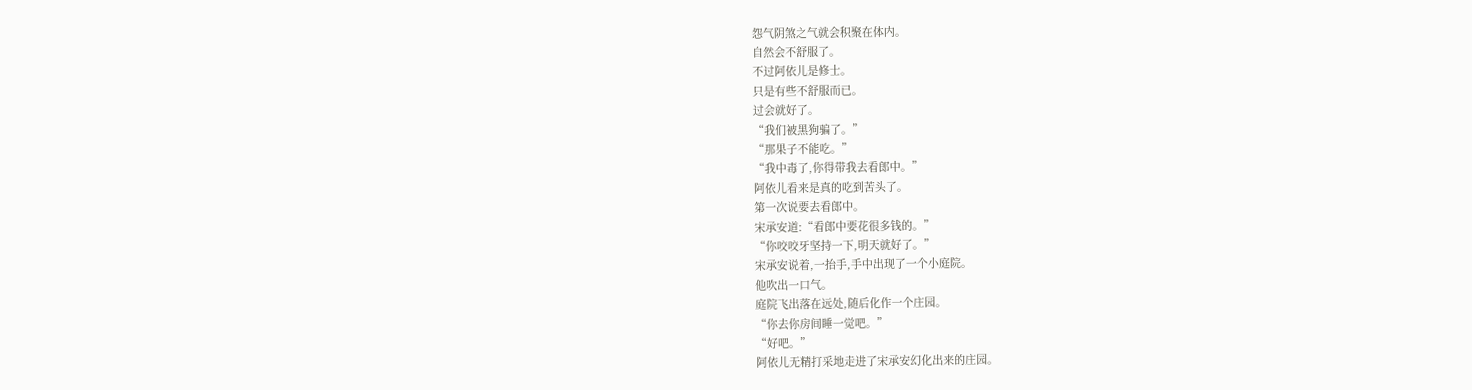怨气阴煞之气就会积聚在体内。
自然会不舒服了。
不过阿依儿是修士。
只是有些不舒服而已。
过会就好了。
“我们被黑狗骗了。”
“那果子不能吃。”
“我中毒了,你得带我去看郎中。”
阿依儿看来是真的吃到苦头了。
第一次说要去看郎中。
宋承安道:“看郎中要花很多钱的。”
“你咬咬牙坚持一下,明天就好了。”
宋承安说着,一抬手,手中出现了一个小庭院。
他吹出一口气。
庭院飞出落在远处,随后化作一个庄园。
“你去你房间睡一觉吧。”
“好吧。”
阿依儿无精打采地走进了宋承安幻化出来的庄园。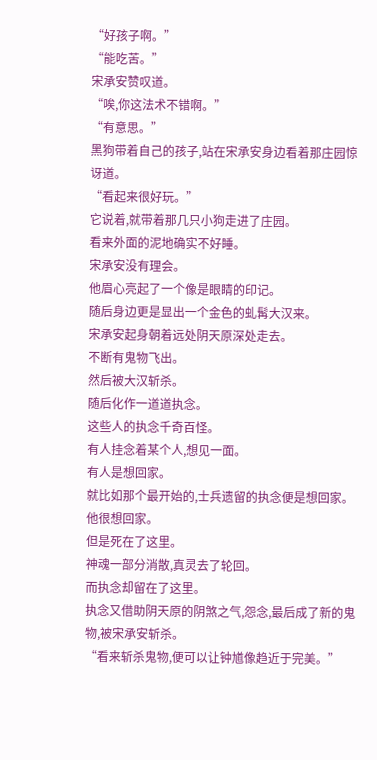“好孩子啊。”
“能吃苦。”
宋承安赞叹道。
“唉,你这法术不错啊。”
“有意思。”
黑狗带着自己的孩子,站在宋承安身边看着那庄园惊讶道。
“看起来很好玩。”
它说着,就带着那几只小狗走进了庄园。
看来外面的泥地确实不好睡。
宋承安没有理会。
他眉心亮起了一个像是眼睛的印记。
随后身边更是显出一个金色的虬髯大汉来。
宋承安起身朝着远处阴天原深处走去。
不断有鬼物飞出。
然后被大汉斩杀。
随后化作一道道执念。
这些人的执念千奇百怪。
有人挂念着某个人,想见一面。
有人是想回家。
就比如那个最开始的,士兵遗留的执念便是想回家。
他很想回家。
但是死在了这里。
神魂一部分消散,真灵去了轮回。
而执念却留在了这里。
执念又借助阴天原的阴煞之气,怨念,最后成了新的鬼物,被宋承安斩杀。
“看来斩杀鬼物,便可以让钟馗像趋近于完美。”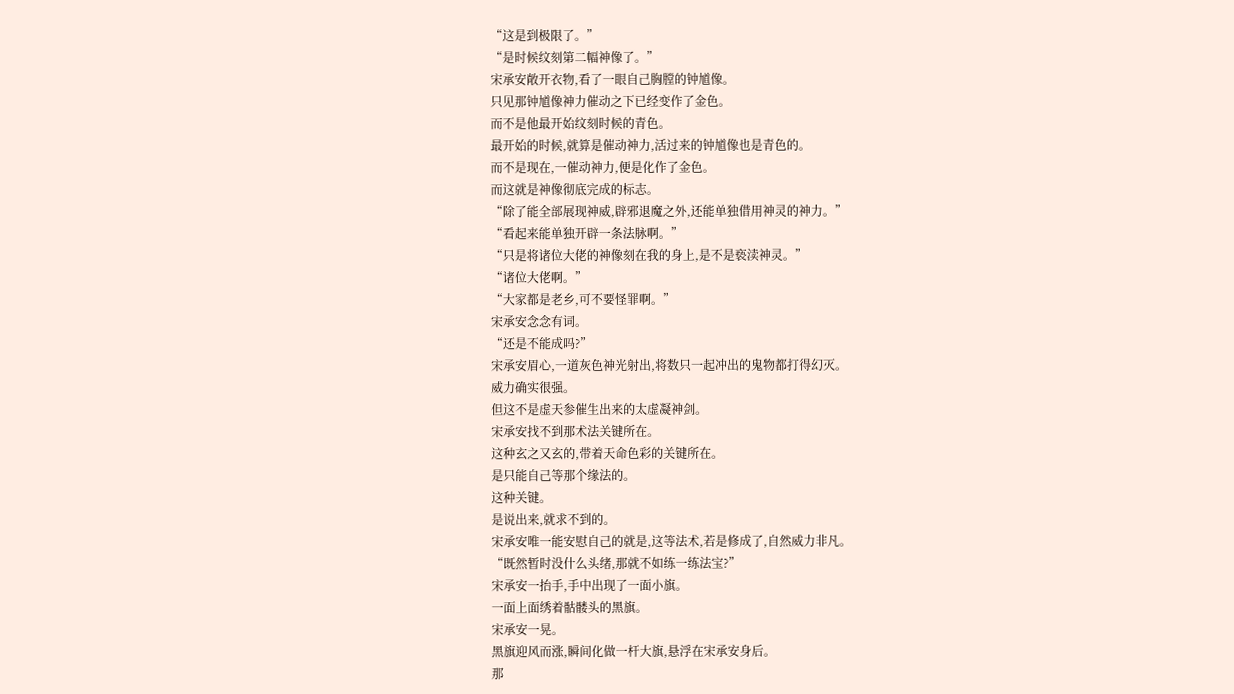“这是到极限了。”
“是时候纹刻第二幅神像了。”
宋承安敞开衣物,看了一眼自己胸膛的钟馗像。
只见那钟馗像神力催动之下已经变作了金色。
而不是他最开始纹刻时候的青色。
最开始的时候,就算是催动神力,活过来的钟馗像也是青色的。
而不是现在,一催动神力,便是化作了金色。
而这就是神像彻底完成的标志。
“除了能全部展现神威,辟邪退魔之外,还能单独借用神灵的神力。”
“看起来能单独开辟一条法脉啊。”
“只是将诸位大佬的神像刻在我的身上,是不是亵渎神灵。”
“诸位大佬啊。”
“大家都是老乡,可不要怪罪啊。”
宋承安念念有词。
“还是不能成吗?”
宋承安眉心,一道灰色神光射出,将数只一起冲出的鬼物都打得幻灭。
威力确实很强。
但这不是虚天参催生出来的太虚凝神剑。
宋承安找不到那术法关键所在。
这种玄之又玄的,带着天命色彩的关键所在。
是只能自己等那个缘法的。
这种关键。
是说出来,就求不到的。
宋承安唯一能安慰自己的就是,这等法术,若是修成了,自然威力非凡。
“既然暂时没什么头绪,那就不如练一练法宝?”
宋承安一抬手,手中出现了一面小旗。
一面上面绣着骷髅头的黑旗。
宋承安一晃。
黑旗迎风而涨,瞬间化做一杆大旗,悬浮在宋承安身后。
那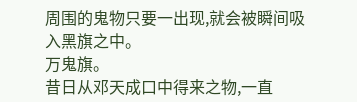周围的鬼物只要一出现,就会被瞬间吸入黑旗之中。
万鬼旗。
昔日从邓天成口中得来之物,一直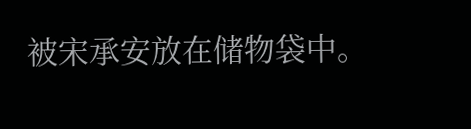被宋承安放在储物袋中。